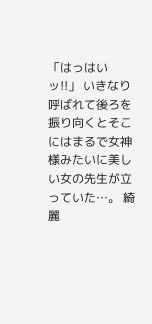「はっはいッ!!」 いきなり呼ばれて後ろを振り向くとそこにはまるで女神様みたいに美しい女の先生が立っていた…。 綺麗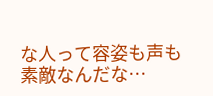な人って容姿も声も素敵なんだな…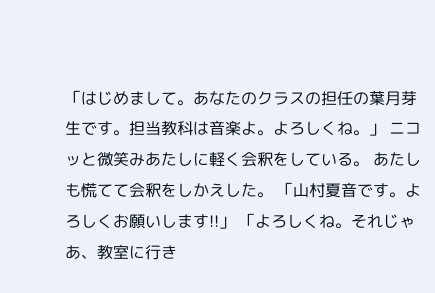「はじめまして。あなたのクラスの担任の葉月芽生です。担当教科は音楽よ。よろしくね。」 ニコッと微笑みあたしに軽く会釈をしている。 あたしも慌てて会釈をしかえした。 「山村夏音です。よろしくお願いします!!」 「よろしくね。それじゃあ、教室に行き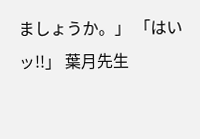ましょうか。」 「はいッ!!」 葉月先生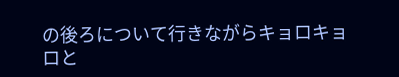の後ろについて行きながらキョロキョロと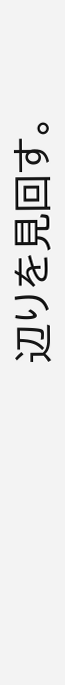辺りを見回す。